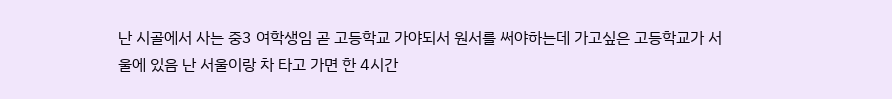난 시골에서 사는 중3 여학생임 곧 고등학교 가야되서 원서를 써야하는데 가고싶은 고등학교가 서울에 있음 난 서울이랑 차 타고 가면 한 4시간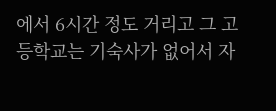에서 6시간 정도 거리고 그 고등학교는 기숙사가 없어서 자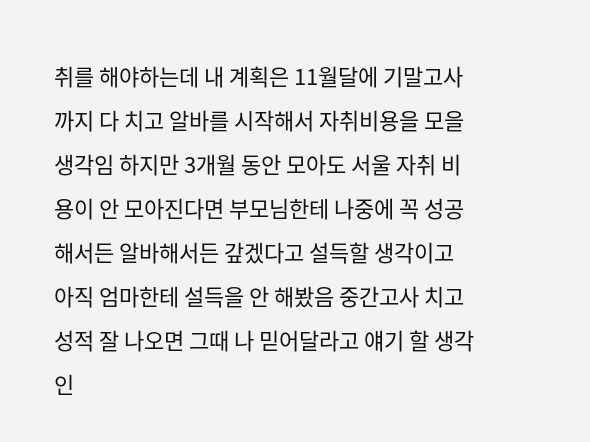취를 해야하는데 내 계획은 11월달에 기말고사까지 다 치고 알바를 시작해서 자취비용을 모을 생각임 하지만 3개월 동안 모아도 서울 자취 비용이 안 모아진다면 부모님한테 나중에 꼭 성공해서든 알바해서든 갚겠다고 설득할 생각이고 아직 엄마한테 설득을 안 해봤음 중간고사 치고 성적 잘 나오면 그때 나 믿어달라고 얘기 할 생각인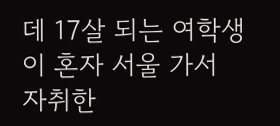데 17살 되는 여학생이 혼자 서울 가서 자취한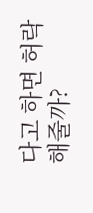다고 하면 허락 해줄까?